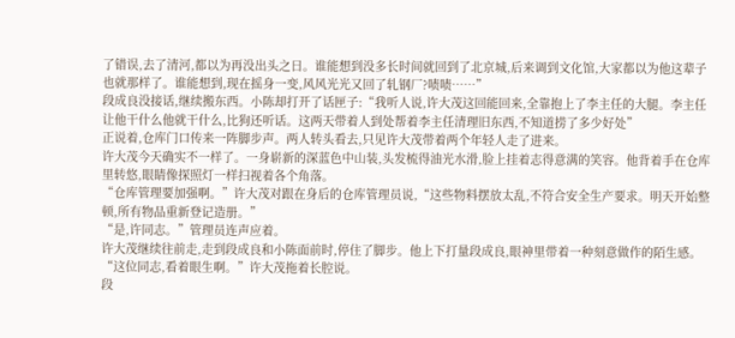了错误,去了清河,都以为再没出头之日。谁能想到没多长时间就回到了北京城,后来调到文化馆,大家都以为他这辈子也就那样了。谁能想到,现在摇身一变,风风光光又回了轧钢厂?啧啧……”
段成良没接话,继续搬东西。小陈却打开了话匣子:“我听人说,许大茂这回能回来,全靠抱上了李主任的大腿。李主任让他干什么他就干什么,比狗还听话。这两天带着人到处帮着李主任清理旧东西,不知道捞了多少好处”
正说着,仓库门口传来一阵脚步声。两人转头看去,只见许大茂带着两个年轻人走了进来。
许大茂今天确实不一样了。一身崭新的深蓝色中山装,头发梳得油光水滑,脸上挂着志得意满的笑容。他背着手在仓库里转悠,眼睛像探照灯一样扫视着各个角落。
“仓库管理要加强啊。”许大茂对跟在身后的仓库管理员说,“这些物料摆放太乱,不符合安全生产要求。明天开始整顿,所有物品重新登记造册。”
“是,许同志。”管理员连声应着。
许大茂继续往前走,走到段成良和小陈面前时,停住了脚步。他上下打量段成良,眼神里带着一种刻意做作的陌生感。
“这位同志,看着眼生啊。”许大茂拖着长腔说。
段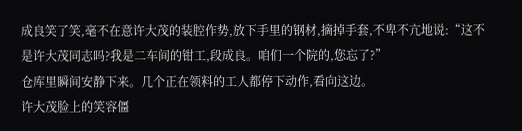成良笑了笑,毫不在意许大茂的装腔作势,放下手里的钢材,摘掉手套,不卑不亢地说:“这不是许大茂同志吗?我是二车间的钳工,段成良。咱们一个院的,您忘了?”
仓库里瞬间安静下来。几个正在领料的工人都停下动作,看向这边。
许大茂脸上的笑容僵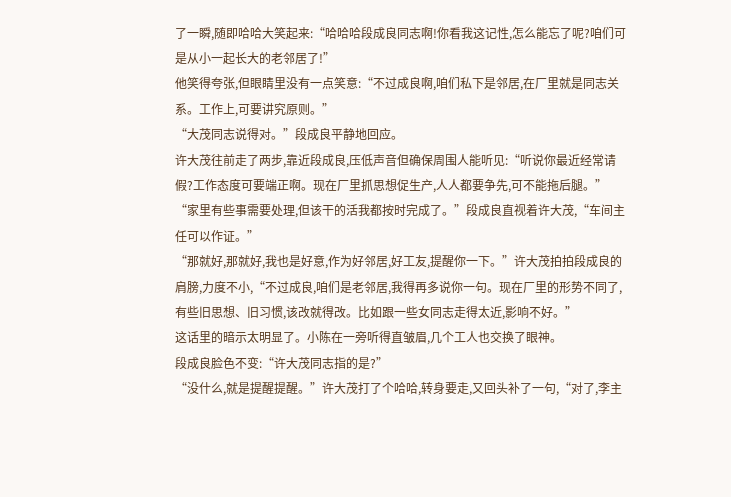了一瞬,随即哈哈大笑起来:“哈哈哈段成良同志啊!你看我这记性,怎么能忘了呢?咱们可是从小一起长大的老邻居了!”
他笑得夸张,但眼睛里没有一点笑意:“不过成良啊,咱们私下是邻居,在厂里就是同志关系。工作上,可要讲究原则。”
“大茂同志说得对。”段成良平静地回应。
许大茂往前走了两步,靠近段成良,压低声音但确保周围人能听见:“听说你最近经常请假?工作态度可要端正啊。现在厂里抓思想促生产,人人都要争先,可不能拖后腿。”
“家里有些事需要处理,但该干的活我都按时完成了。”段成良直视着许大茂,“车间主任可以作证。”
“那就好,那就好,我也是好意,作为好邻居,好工友,提醒你一下。”许大茂拍拍段成良的肩膀,力度不小,“不过成良,咱们是老邻居,我得再多说你一句。现在厂里的形势不同了,有些旧思想、旧习惯,该改就得改。比如跟一些女同志走得太近,影响不好。”
这话里的暗示太明显了。小陈在一旁听得直皱眉,几个工人也交换了眼神。
段成良脸色不变:“许大茂同志指的是?”
“没什么,就是提醒提醒。”许大茂打了个哈哈,转身要走,又回头补了一句,“对了,李主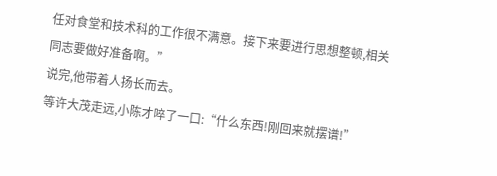任对食堂和技术科的工作很不满意。接下来要进行思想整顿,相关同志要做好准备啊。”
说完,他带着人扬长而去。
等许大茂走远,小陈才啐了一口:“什么东西!刚回来就摆谱!”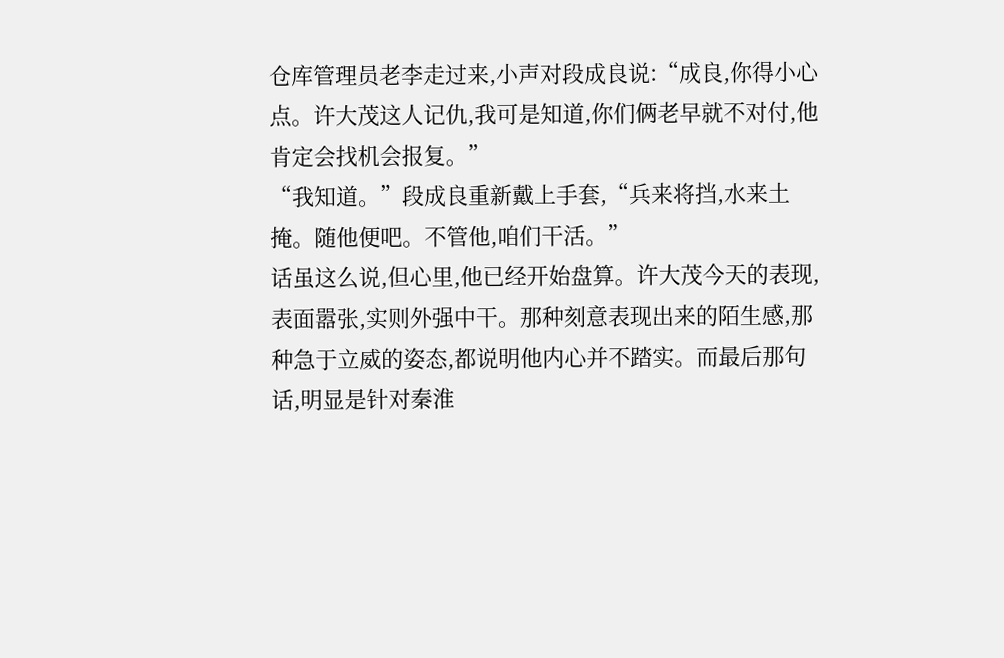仓库管理员老李走过来,小声对段成良说:“成良,你得小心点。许大茂这人记仇,我可是知道,你们俩老早就不对付,他肯定会找机会报复。”
“我知道。”段成良重新戴上手套,“兵来将挡,水来土掩。随他便吧。不管他,咱们干活。”
话虽这么说,但心里,他已经开始盘算。许大茂今天的表现,表面嚣张,实则外强中干。那种刻意表现出来的陌生感,那种急于立威的姿态,都说明他内心并不踏实。而最后那句话,明显是针对秦淮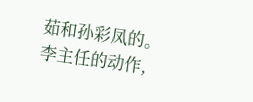茹和孙彩凤的。
李主任的动作,